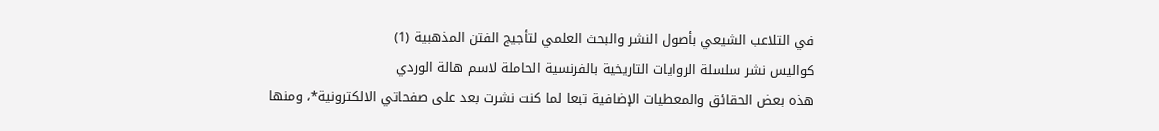في التلاعب الشيعي بأصول النشر والبحث العلمي لتأجيج الفتن المذهبية (1)
كواليس نشر سلسلة الروايات التاريخية بالفرنسية الحاملة لاسم هالة الوردي
هذه بعض الحقائق والمعطيات الإضافية تبعا لما كنت نشرت بعد على صفحاتي الالكترونية*، ومنها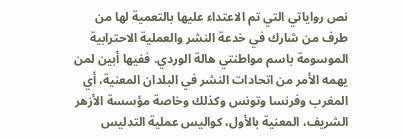نص رواياتي التي تم الاعتداء عليها بالتعمية لها من طرف من شارك في خدعة النشر والعملية الاحترابية الموسومة باسم مواطنتي هالة الوردي. ففيها أبين لمن يهمه الأمر من اتحادات النشر في البلدان المعنية، أي المغرب وفرنسا وتونس وكذلك وخاصة مؤسسة الأزهر الشريف، المعنية بالأول، كواليس عملية التدليس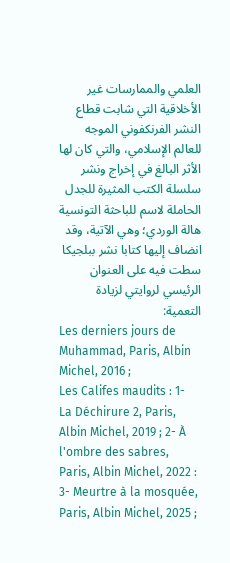العلمي والممارسات غير الأخلاقية التي شابت قطاع النشر الفرنكفوني الموجه للعالم الإسلامي، والتي كان لها الأثر البالغ في إخراج ونشر سلسلة الكتب المثيرة للجدل الحاملة لاسم للباحثة التونسية هالة الوردي؛ وهي الآتية، وقد انضاف إليها كتابا نشر ببلجيكا سطت فيه على العنوان الرئيسي لروايتي لزيادة التعمية:
Les derniers jours de Muhammad, Paris, Albin Michel, 2016 ;
Les Califes maudits : 1- La Déchirure 2, Paris, Albin Michel, 2019 ; 2- À l'ombre des sabres, Paris, Albin Michel, 2022 : 3- Meurtre à la mosquée, Paris, Albin Michel, 2025 ;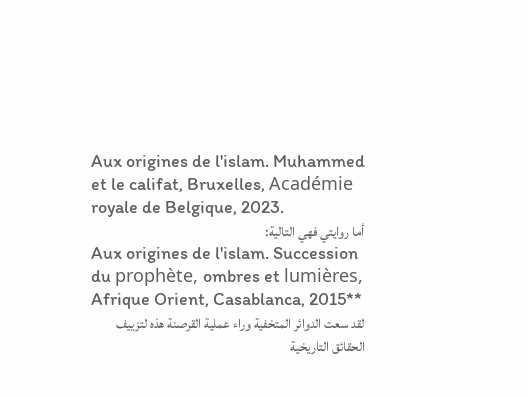Aux origines de l'islam. Muhammed et le califat, Bruxelles, Académie royale de Belgique, 2023.
أما روايتي فهي التالية:
Aux origines de l'islam. Succession du prophète, ombres et lumières, Afrique Orient, Casablanca, 2015**
لقد سعت الدوائر المتخفية وراء عملية القرصنة هذه لتزييف الحقائق التاريخية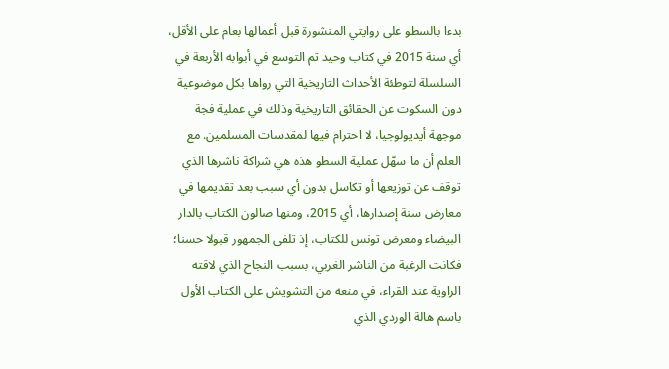بدءا بالسطو على روايتي المنشورة قبل أعمالها بعام على الأقل، أي سنة 2015 في كتاب وحيد تم التوسع في أبوابه الأربعة في السلسلة لتوطئة الأحداث التاريخية التي رواها بكل موضوعية دون السكوت عن الحقائق التاريخية وذلك في عملية فجة موجهة أيديولوجيا، لا احترام فيها لمقدسات المسلمين. مع العلم أن ما سهّل عملية السطو هذه هي شراكة ناشرها الذي توقف عن توزيعها أو تكاسل بدون أي سبب بعد تقديمها في معارض سنة إصدارها، أي 2015، ومنها صالون الكتاب بالدار البيضاء ومعرض تونس للكتاب، إذ تلفى الجمهور قبولا حسنا؛ فكانت الرغبة من الناشر الغربي، بسبب النجاح الذي لاقته الراوية عند القراء، في منعه من التشويش على الكتاب الأول باسم هالة الوردي الذي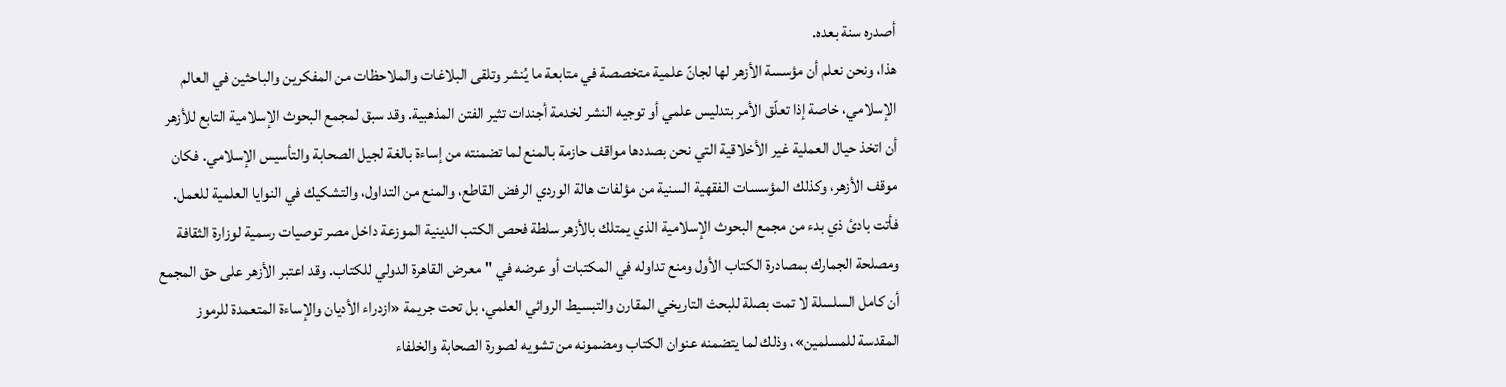أصدره سنة بعده.
هذا، ونحن نعلم أن مؤسسة الأزهر لها لجانً علمية متخصصة في متابعة ما يُنشر وتلقى البلاغات والملاحظات من المفكرين والباحثين في العالم الإسلامي، خاصة إذا تعلّق الأمر بتدليس علمي أو توجيه النشر لخدمة أجندات تثير الفتن المذهبية. وقد سبق لمجمع البحوث الإسلامية التابع للأزهر أن اتخذ حيال العملية غير الأخلاقية التي نحن بصددها مواقف حازمة بالمنع لما تضمنته من إساءة بالغة لجيل الصحابة والتأسيس الإسلامي. فكان موقف الأزهر، وكذلك المؤسسات الفقهية السنية من مؤلفات هالة الوردي الرفض القاطع، والمنع من التداول، والتشكيك في النوايا العلمية للعمل. فأتت بادئ ذي بدء من مجمع البحوث الإسلامية الذي يمتلك بالأزهر سلطة فحص الكتب الدينية الموزعة داخل مصر توصيات رسمية لوزارة الثقافة ومصلحة الجمارك بمصادرة الكتاب الأول ومنع تداوله في المكتبات أو عرضه في "معرض القاهرة الدولي للكتاب. وقد اعتبر الأزهر على حق المجمع أن كامل السلسلة لا تمت بصلة للبحث التاريخي المقارن والتبسيط الروائي العلمي، بل تحت جريمة «ازدراء الأديان والإساءة المتعمدة للرموز المقدسة للمسلمين»، وذلك لما يتضمنه عنوان الكتاب ومضمونه من تشويه لصورة الصحابة والخلفاء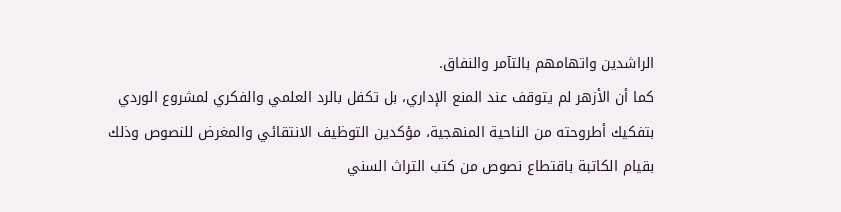الراشدين واتهامهم بالتآمر والنفاق.
كما أن الأزهر لم يتوقف عند المنع الإداري، بل تكفل بالرد العلمي والفكري لمشروع الوردي بتفكيك أطروحته من الناحية المنهجية، مؤكدين التوظيف الانتقائي والمغرض للنصوص وذلك بقيام الكاتبة باقتطاع نصوص من كتب التراث السني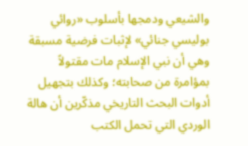والشيعي ودمجها بأسلوب «روائي بوليسي جنائي» لإثبات فرضية مسبقة وهي أن نبي الإسلام مات مقتولاً بمؤامرة من صحابته؛ وكذلك بتجهيل أدوات البحث التاريخي مذكّرين أن هالة الوردي التي تحمل الكتب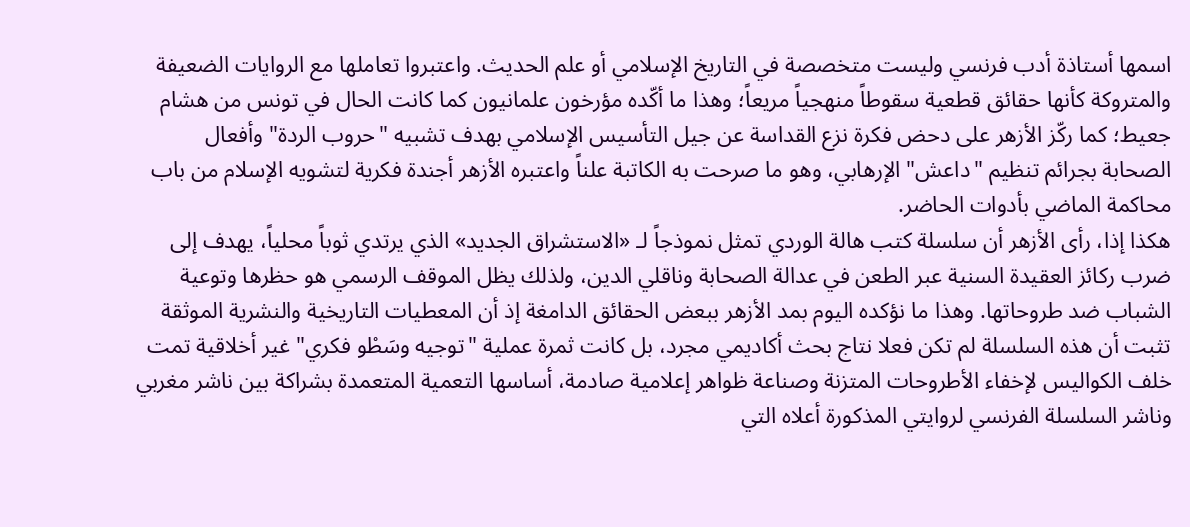اسمها أستاذة أدب فرنسي وليست متخصصة في التاريخ الإسلامي أو علم الحديث. واعتبروا تعاملها مع الروايات الضعيفة والمتروكة كأنها حقائق قطعية سقوطاً منهجياً مريعاً؛ وهذا ما أكّده مؤرخون علمانيون كما كانت الحال في تونس من هشام جعيط؛ كما ركّز الأزهر على دحض فكرة نزع القداسة عن جيل التأسيس الإسلامي بهدف تشبيه "حروب الردة" وأفعال الصحابة بجرائم تنظيم "داعش" الإرهابي، وهو ما صرحت به الكاتبة علناً واعتبره الأزهر أجندة فكرية لتشويه الإسلام من باب محاكمة الماضي بأدوات الحاضر.
هكذا إذا، رأى الأزهر أن سلسلة كتب هالة الوردي تمثل نموذجاً لـ «الاستشراق الجديد» الذي يرتدي ثوباً محلياً، يهدف إلى ضرب ركائز العقيدة السنية عبر الطعن في عدالة الصحابة وناقلي الدين، ولذلك يظل الموقف الرسمي هو حظرها وتوعية الشباب ضد طروحاتها. وهذا ما نؤكده اليوم بمد الأزهر ببعض الحقائق الدامغة إذ أن المعطيات التاريخية والنشرية الموثقة تثبت أن هذه السلسلة لم تكن فعلا نتاج بحث أكاديمي مجرد، بل كانت ثمرة عملية "توجيه وسَطْو فكري" غير أخلاقية تمت خلف الكواليس لإخفاء الأطروحات المتزنة وصناعة ظواهر إعلامية صادمة، أساسها التعمية المتعمدة بشراكة بين ناشر مغربي وناشر السلسلة الفرنسي لروايتي المذكورة أعلاه التي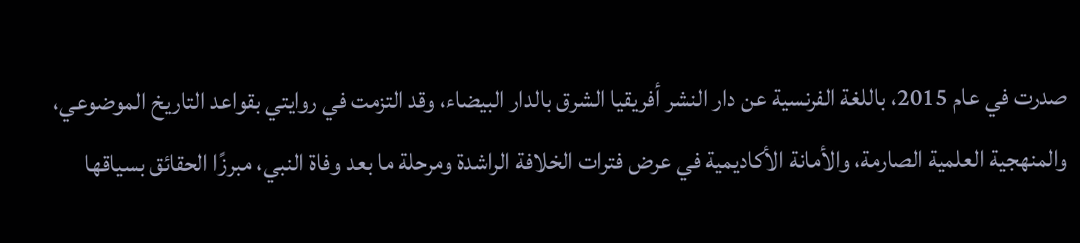صدرت في عام 2015، باللغة الفرنسية عن دار النشر أفريقيا الشرق بالدار البيضاء، وقد التزمت في روايتي بقواعد التاريخ الموضوعي، والمنهجية العلمية الصارمة، والأمانة الأكاديمية في عرض فترات الخلافة الراشدة ومرحلة ما بعد وفاة النبي، مبرزًا الحقائق بسياقها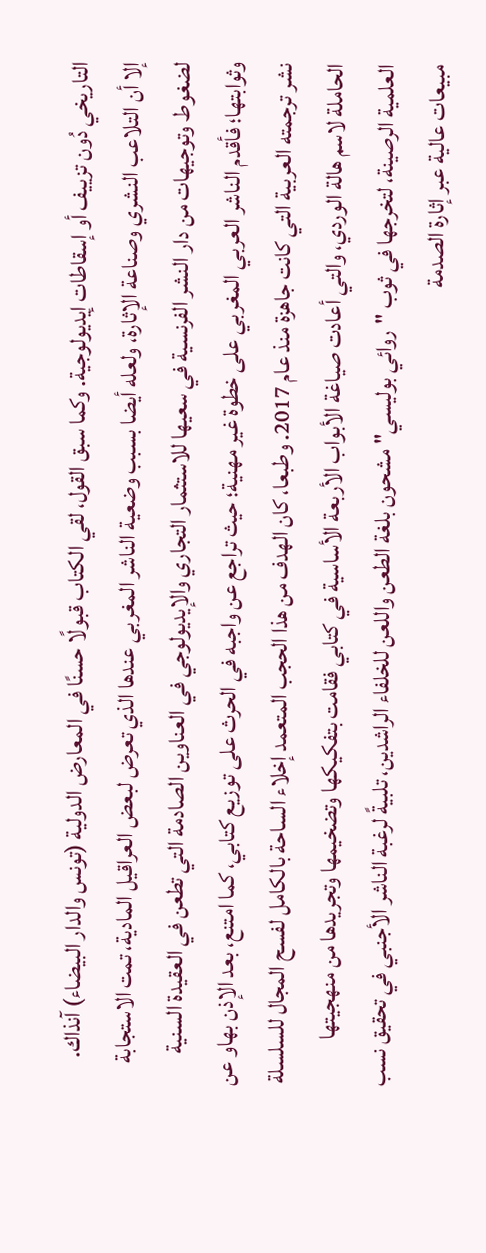التاريخي دُون تزييف أو إسقاطات إيديولوجية. وكما سبق القول، لقي الكتاب قبولًا حسنًا في المعارض الدولية (تونس والدار البيضاء) آنذاك.
إلا أن التلاعب النشري وصناعة الإثارة، ولعله أيضا بسبب وضعية الناشر المغربي عندها الذي تعرض لبعض العراقيل المادية، تمت الاستجابة لضغوط وتوجيهات من دار النشر الفرنسية في سعيها للاستثمار التجاري والإيديولوجي في العناوين الصادمة التي تطعن في العقيدة السنية وثوابتها؛ فأقدم الناشر العربي المغربي على خطوة غير مهنية؛ حيث تراجع عن واجبه في الحرث على توزيع كتابي، كما امتنع، بعد الإذن بهاو عن نشر ترجمته العربية التي كانت جاهزة منذ عام 2017. وطبعا، كان الهدف من هذا الحجب المتعمد إخلاء الساحة بالكامل لفسح المجال للسلسلة الحاملة لاسم هالة الوردي، والتي أعادت صياغة الأبواب الأربعة الأساسية في كتابي فقامت بتفكيكها وتضخيمها وتجريدها من منهجيتها العلمية الرصينة، لتخرجها في ثوب "روائي بوليسي" مشحون بلغة الطعن واللعن للخلفاء الراشدين، تلبيةً لرغبة الناشر الأجنبي في تحقيق نسب مبيعات عالية عبر إثارة الصدمة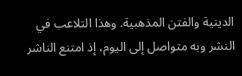الدينية والفتن المذهبية. وهذا التلاعب في النشر وبه متواصل إلى اليوم، إذ امتنع الناشر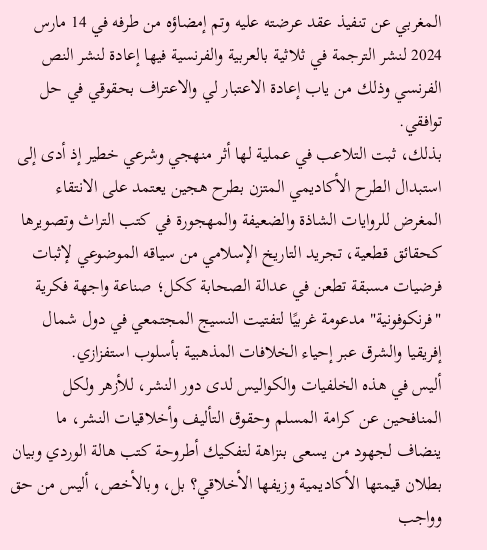المغربي عن تنفيذ عقد عرضته عليه وتم إمضاؤه من طرفه في 14 مارس 2024 لنشر الترجمة في ثلاثية بالعربية والفرنسية فيها إعادة لنشر النص الفرنسي وذلك من ياب إعادة الاعتبار لي والاعتراف بحقوقي في حل توافقي.
بذلك، ثبت التلاعب في عملية لها أثر منهجي وشرعي خطير إذ أدى إلى استبدال الطرح الأكاديمي المتزن بطرح هجين يعتمد على الانتقاء المغرض للروايات الشاذة والضعيفة والمهجورة في كتب التراث وتصويرها كحقائق قطعية، تجريد التاريخ الإسلامي من سياقه الموضوعي لإثبات فرضيات مسبقة تطعن في عدالة الصحابة ككل؛ صناعة واجهة فكرية "فرنكوفونية" مدعومة غربيًا لتفتيت النسيج المجتمعي في دول شمال إفريقيا والشرق عبر إحياء الخلافات المذهبية بأسلوب استفزازي.
أليس في هذه الخلفيات والكواليس لدى دور النشر، للأزهر ولكل المنافحين عن كرامة المسلم وحقوق التأليف وأخلاقيات النشر، ما ينضاف لجهود من يسعى بنزاهة لتفكيك أطروحة كتب هالة الوردي وبيان بطلان قيمتها الأكاديمية وزيفها الأخلاقي؟ بل، وبالأخص، أليس من حق وواجب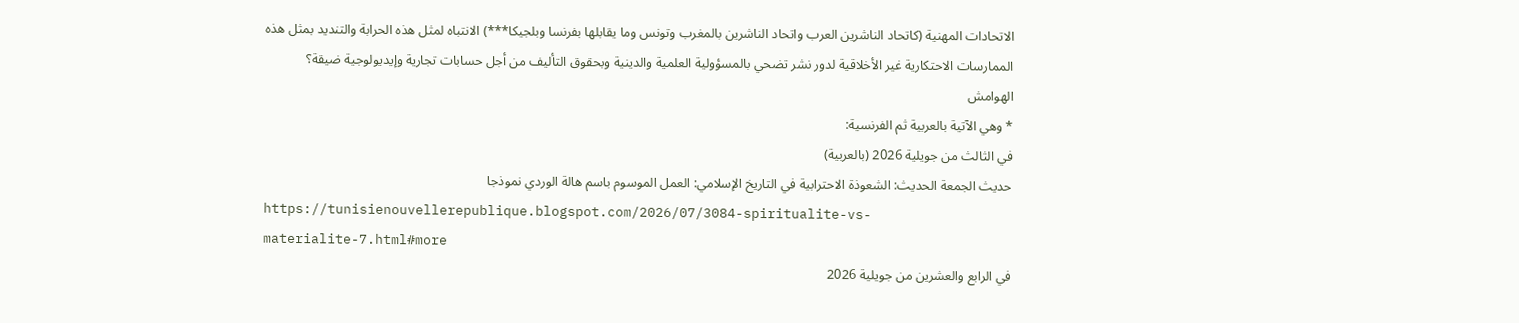الاتحادات المهنية (كاتحاد الناشرين العرب واتحاد الناشرين بالمغرب وتونس وما يقابلها بفرنسا وبلجيكا***) الانتباه لمثل هذه الحرابة والتنديد بمثل هذه الممارسات الاحتكارية غير الأخلاقية لدور نشر تضحي بالمسؤولية العلمية والدينية وبحقوق التأليف من أجل حسابات تجارية وإيديولوجية ضيقة؟
الهوامش
* وهي الآتية بالعربية ثم الفرنسية:
في الثالث من جويلية 2026 (بالعربية)
حديث الجمعة الحديث: الشعوذة الاحترابية في التاريخ الإسلامي: العمل الموسوم باسم هالة الوردي نموذجا
https://tunisienouvellerepublique.blogspot.com/2026/07/3084-spiritualite-vs-materialite-7.html#more
في الرابع والعشرين من جويلية 2026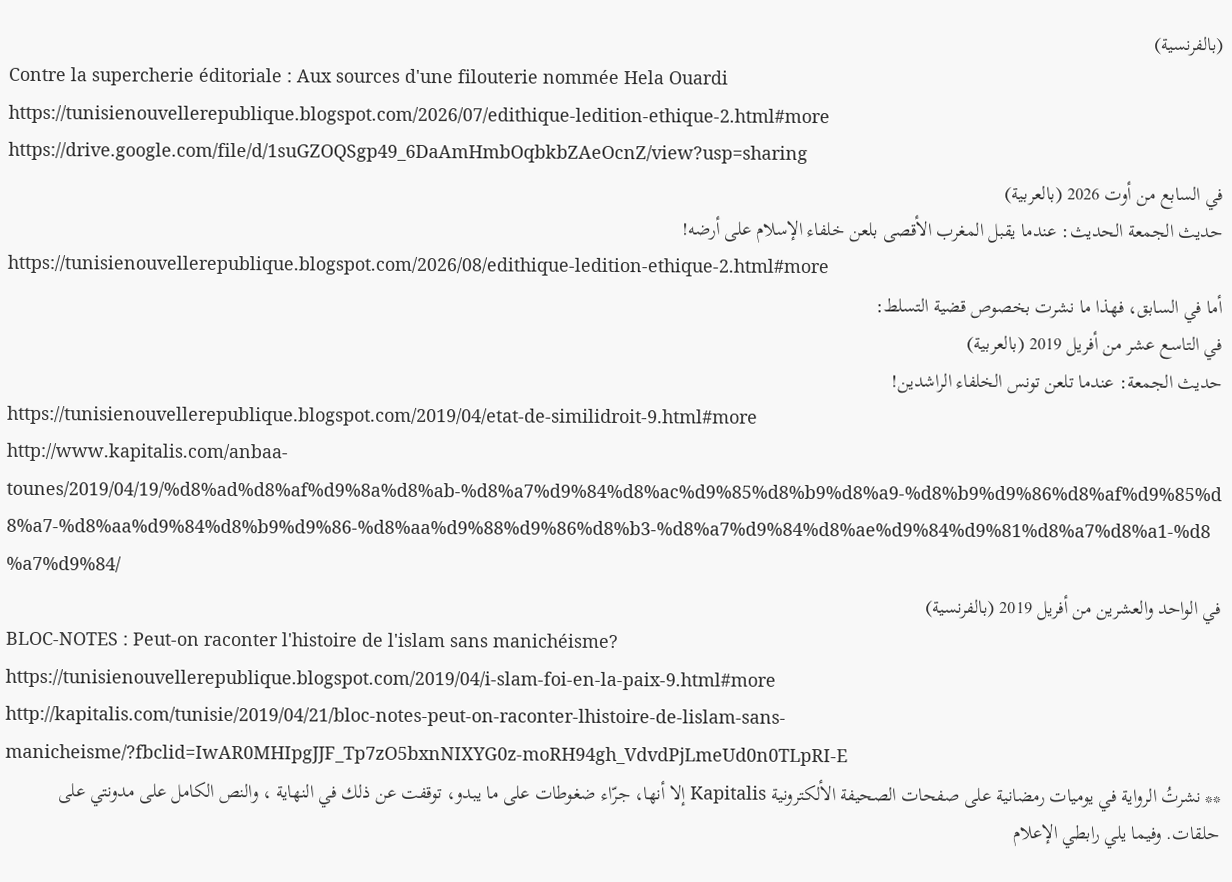(بالفرنسية)
Contre la supercherie éditoriale : Aux sources d'une filouterie nommée Hela Ouardi
https://tunisienouvellerepublique.blogspot.com/2026/07/edithique-ledition-ethique-2.html#more
https://drive.google.com/file/d/1suGZOQSgp49_6DaAmHmbOqbkbZAeOcnZ/view?usp=sharing
في السابع من أوت 2026 (بالعربية)
حديث الجمعة الحديث: عندما يقبل المغرب الأقصى بلعن خلفاء الإسلام على أرضه!
https://tunisienouvellerepublique.blogspot.com/2026/08/edithique-ledition-ethique-2.html#more
أما في السابق، فهذا ما نشرت بخصوص قضية التسلط:
في التاسع عشر من أفريل 2019 (بالعربية)
حديث الجمعة: عندما تلعن تونس الخلفاء الراشدين!
https://tunisienouvellerepublique.blogspot.com/2019/04/etat-de-similidroit-9.html#more
http://www.kapitalis.com/anbaa-tounes/2019/04/19/%d8%ad%d8%af%d9%8a%d8%ab-%d8%a7%d9%84%d8%ac%d9%85%d8%b9%d8%a9-%d8%b9%d9%86%d8%af%d9%85%d8%a7-%d8%aa%d9%84%d8%b9%d9%86-%d8%aa%d9%88%d9%86%d8%b3-%d8%a7%d9%84%d8%ae%d9%84%d9%81%d8%a7%d8%a1-%d8%a7%d9%84/
في الواحد والعشرين من أفريل 2019 (بالفرنسية)
BLOC-NOTES : Peut-on raconter l'histoire de l'islam sans manichéisme?
https://tunisienouvellerepublique.blogspot.com/2019/04/i-slam-foi-en-la-paix-9.html#more
http://kapitalis.com/tunisie/2019/04/21/bloc-notes-peut-on-raconter-lhistoire-de-lislam-sans-manicheisme/?fbclid=IwAR0MHIpgJJF_Tp7zO5bxnNIXYG0z-moRH94gh_VdvdPjLmeUd0n0TLpRI-E
** نشرتُ الرواية في يوميات رمضانية على صفحات الصحيفة الألكترونية Kapitalis إلا أنها، جرّاء ضغوطات على ما يبدو، توقفت عن ذلك في النهاية ، والنص الكامل على مدونتي على حلقات. وفيما يلي رابطي الإعلام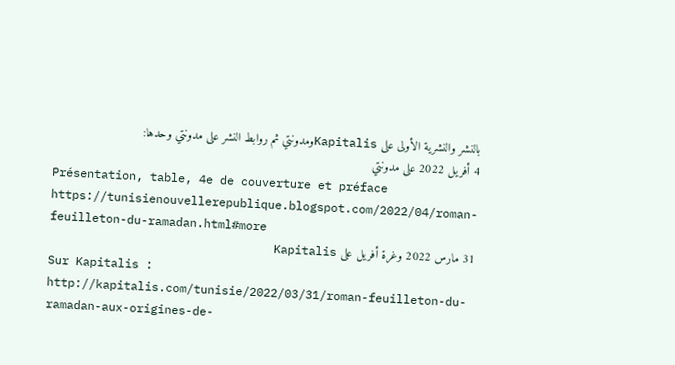بالنشر والنشرية الأولى على Kapitalisومدونتي ثم روابط النشر على مدونتي وحدها:
4 أفريل 2022 على مدونتي
Présentation, table, 4e de couverture et préface
https://tunisienouvellerepublique.blogspot.com/2022/04/roman-feuilleton-du-ramadan.html#more
31 مارس 2022 وغرة أفريل على Kapitalis
Sur Kapitalis :
http://kapitalis.com/tunisie/2022/03/31/roman-feuilleton-du-ramadan-aux-origines-de-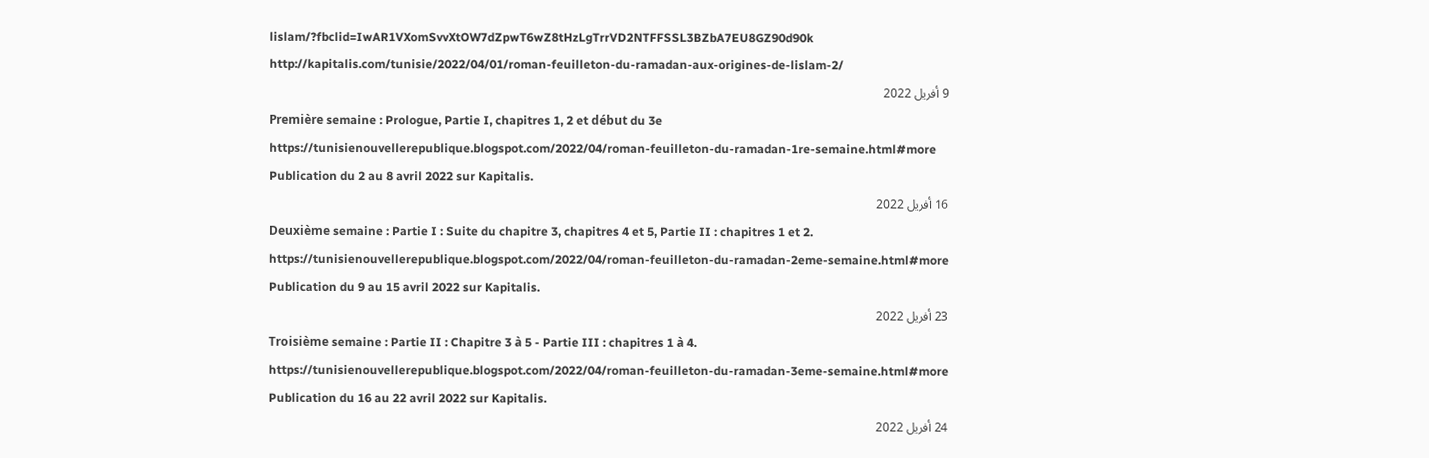lislam/?fbclid=IwAR1VXomSvvXtOW7dZpwT6wZ8tHzLgTrrVD2NTFFSSL3BZbA7EU8GZ90d90k
http://kapitalis.com/tunisie/2022/04/01/roman-feuilleton-du-ramadan-aux-origines-de-lislam-2/
9 أفريل 2022
Première semaine : Prologue, Partie I, chapitres 1, 2 et début du 3e
https://tunisienouvellerepublique.blogspot.com/2022/04/roman-feuilleton-du-ramadan-1re-semaine.html#more
Publication du 2 au 8 avril 2022 sur Kapitalis.
16 أفريل 2022
Deuxième semaine : Partie I : Suite du chapitre 3, chapitres 4 et 5, Partie II : chapitres 1 et 2.
https://tunisienouvellerepublique.blogspot.com/2022/04/roman-feuilleton-du-ramadan-2eme-semaine.html#more
Publication du 9 au 15 avril 2022 sur Kapitalis.
23 أفريل 2022
Troisième semaine : Partie II : Chapitre 3 à 5 - Partie III : chapitres 1 à 4.
https://tunisienouvellerepublique.blogspot.com/2022/04/roman-feuilleton-du-ramadan-3eme-semaine.html#more
Publication du 16 au 22 avril 2022 sur Kapitalis.
24 أفريل 2022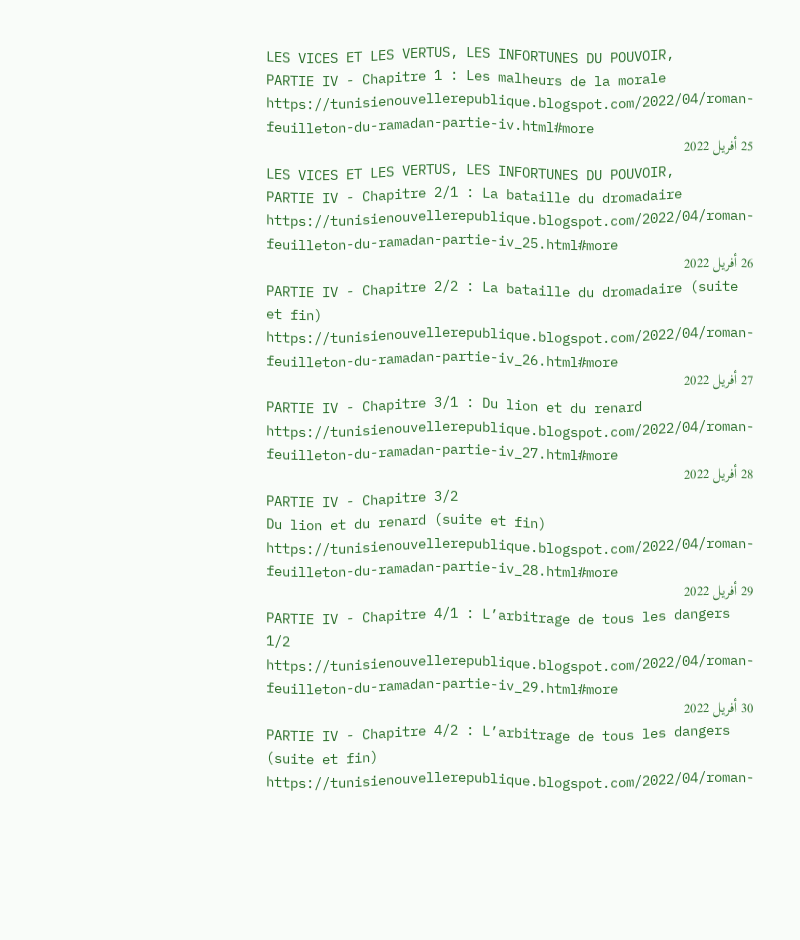LES VICES ET LES VERTUS, LES INFORTUNES DU POUVOIR,
PARTIE IV - Chapitre 1 : Les malheurs de la morale
https://tunisienouvellerepublique.blogspot.com/2022/04/roman-feuilleton-du-ramadan-partie-iv.html#more
25 أفريل 2022
LES VICES ET LES VERTUS, LES INFORTUNES DU POUVOIR,
PARTIE IV - Chapitre 2/1 : La bataille du dromadaire
https://tunisienouvellerepublique.blogspot.com/2022/04/roman-feuilleton-du-ramadan-partie-iv_25.html#more
26 أفريل 2022
PARTIE IV - Chapitre 2/2 : La bataille du dromadaire (suite et fin)
https://tunisienouvellerepublique.blogspot.com/2022/04/roman-feuilleton-du-ramadan-partie-iv_26.html#more
27 أفريل 2022
PARTIE IV - Chapitre 3/1 : Du lion et du renard
https://tunisienouvellerepublique.blogspot.com/2022/04/roman-feuilleton-du-ramadan-partie-iv_27.html#more
28 أفريل 2022
PARTIE IV - Chapitre 3/2
Du lion et du renard (suite et fin)
https://tunisienouvellerepublique.blogspot.com/2022/04/roman-feuilleton-du-ramadan-partie-iv_28.html#more
29 أفريل 2022
PARTIE IV - Chapitre 4/1 : L’arbitrage de tous les dangers 1/2
https://tunisienouvellerepublique.blogspot.com/2022/04/roman-feuilleton-du-ramadan-partie-iv_29.html#more
30 أفريل 2022
PARTIE IV - Chapitre 4/2 : L’arbitrage de tous les dangers (suite et fin)
https://tunisienouvellerepublique.blogspot.com/2022/04/roman-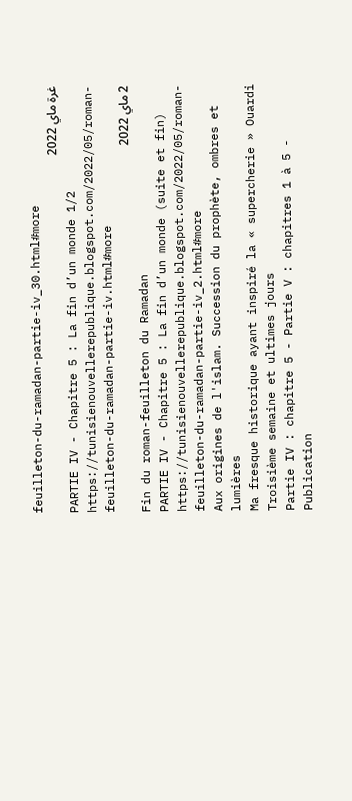feuilleton-du-ramadan-partie-iv_30.html#more
غرة ماي 2022
PARTIE IV - Chapitre 5 : La fin d’un monde 1/2
https://tunisienouvellerepublique.blogspot.com/2022/05/roman-feuilleton-du-ramadan-partie-iv.html#more
2 ماي 2022
Fin du roman-feuilleton du Ramadan
PARTIE IV - Chapitre 5 : La fin d’un monde (suite et fin)
https://tunisienouvellerepublique.blogspot.com/2022/05/roman-feuilleton-du-ramadan-partie-iv_2.html#more
Aux origines de l'islam. Succession du prophète, ombres et lumières
Ma fresque historique ayant inspiré la « supercherie » Ouardi
Troisième semaine et ultimes jours
Partie IV : chapitre 5 - Partie V : chapitres 1 à 5 - Publication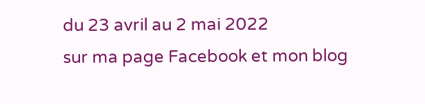du 23 avril au 2 mai 2022
sur ma page Facebook et mon blog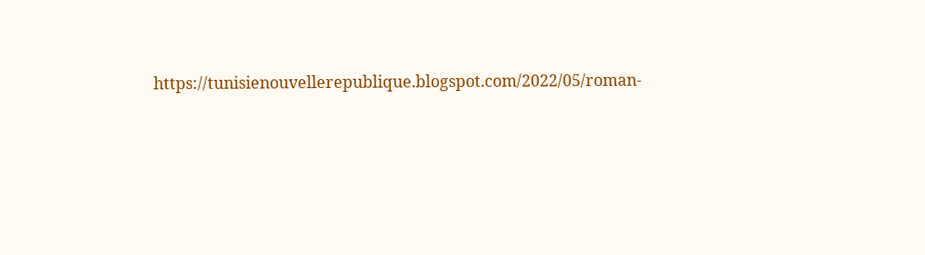https://tunisienouvellerepublique.blogspot.com/2022/05/roman-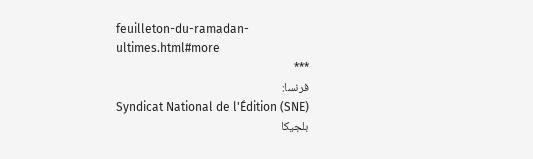feuilleton-du-ramadan-ultimes.html#more
***
فرنسا:
Syndicat National de l'Édition (SNE)
بلجيكا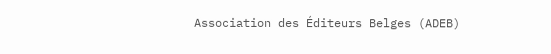Association des Éditeurs Belges (ADEB)